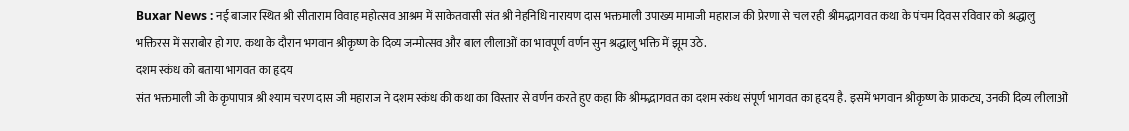Buxar News : नई बाजार स्थित श्री सीताराम विवाह महोत्सव आश्रम में साकेतवासी संत श्री नेहनिधि नारायण दास भक्तमाली उपाख्य मामाजी महाराज की प्रेरणा से चल रही श्रीमद्भागवत कथा के पंचम दिवस रविवार को श्रद्धालु भक्तिरस में सराबोर हो गए. कथा के दौरान भगवान श्रीकृष्ण के दिव्य जन्मोत्सव और बाल लीलाओं का भावपूर्ण वर्णन सुन श्रद्धालु भक्ति में झूम उठे.
दशम स्कंध को बताया भागवत का हृदय
संत भक्तमाली जी के कृपापात्र श्री श्याम चरण दास जी महाराज ने दशम स्कंध की कथा का विस्तार से वर्णन करते हुए कहा कि श्रीमद्भागवत का दशम स्कंध संपूर्ण भागवत का हृदय है. इसमें भगवान श्रीकृष्ण के प्राकट्य, उनकी दिव्य लीलाओं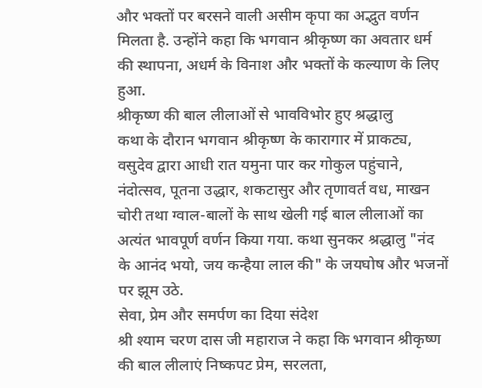और भक्तों पर बरसने वाली असीम कृपा का अद्भुत वर्णन मिलता है. उन्होंने कहा कि भगवान श्रीकृष्ण का अवतार धर्म की स्थापना, अधर्म के विनाश और भक्तों के कल्याण के लिए हुआ.
श्रीकृष्ण की बाल लीलाओं से भावविभोर हुए श्रद्धालु
कथा के दौरान भगवान श्रीकृष्ण के कारागार में प्राकट्य, वसुदेव द्वारा आधी रात यमुना पार कर गोकुल पहुंचाने, नंदोत्सव, पूतना उद्धार, शकटासुर और तृणावर्त वध, माखन चोरी तथा ग्वाल-बालों के साथ खेली गई बाल लीलाओं का अत्यंत भावपूर्ण वर्णन किया गया. कथा सुनकर श्रद्धालु "नंद के आनंद भयो, जय कन्हैया लाल की" के जयघोष और भजनों पर झूम उठे.
सेवा, प्रेम और समर्पण का दिया संदेश
श्री श्याम चरण दास जी महाराज ने कहा कि भगवान श्रीकृष्ण की बाल लीलाएं निष्कपट प्रेम, सरलता,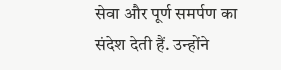सेवा और पूर्ण समर्पण का संदेश देती हैं. उन्होंने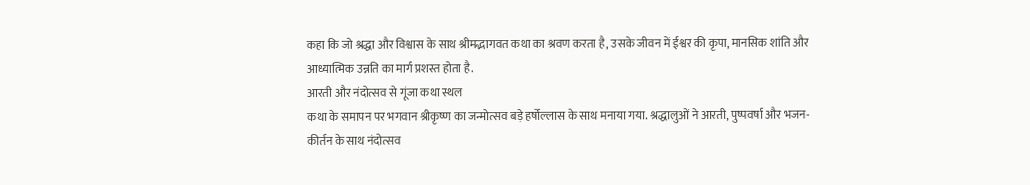कहा कि जो श्रद्धा और विश्वास के साथ श्रीमद्भागवत कथा का श्रवण करता है, उसके जीवन में ईश्वर की कृपा, मानसिक शांति और आध्यात्मिक उन्नति का मार्ग प्रशस्त होता है.
आरती और नंदोत्सव से गूंजा कथा स्थल
कथा के समापन पर भगवान श्रीकृष्ण का जन्मोत्सव बड़े हर्षोल्लास के साथ मनाया गया. श्रद्धालुओं ने आरती, पुष्पवर्षा और भजन-कीर्तन के साथ नंदोत्सव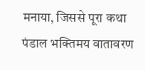मनाया, जिससे पूरा कथा पंडाल भक्तिमय वातावरण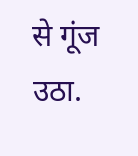से गूंज उठा.